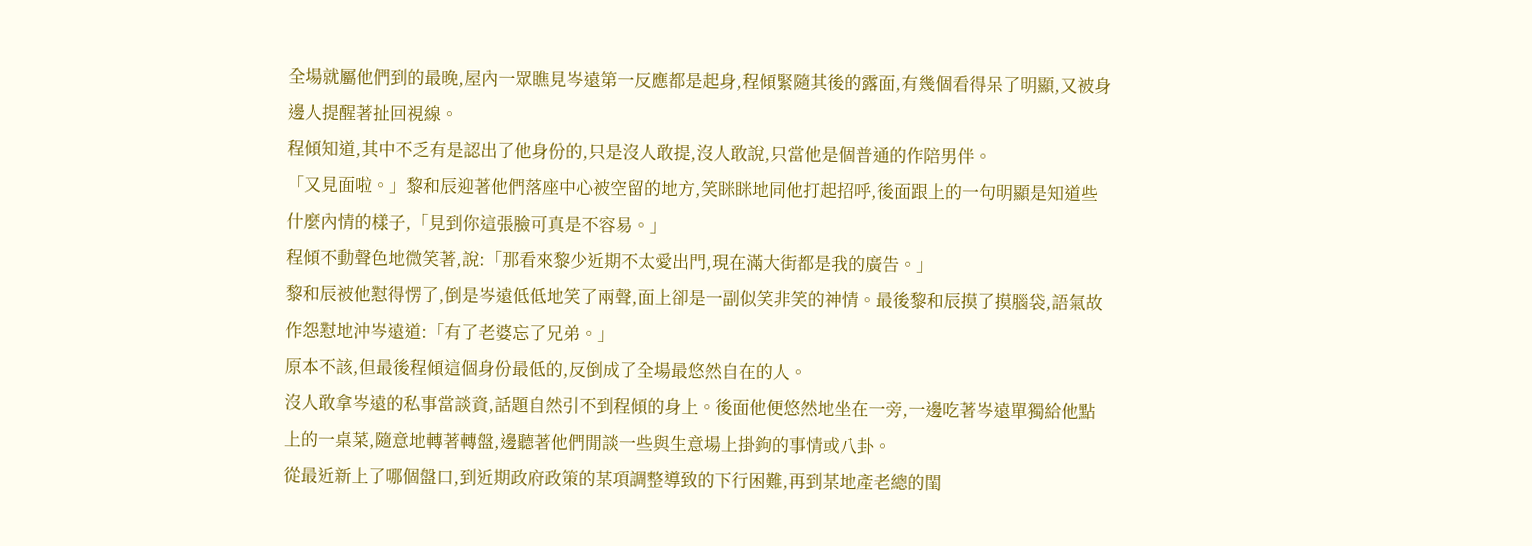全場就屬他們到的最晚,屋內一眾瞧見岑遠第一反應都是起身,程傾緊隨其後的露面,有幾個看得呆了明顯,又被身邊人提醒著扯回視線。
程傾知道,其中不乏有是認出了他身份的,只是沒人敢提,沒人敢說,只當他是個普通的作陪男伴。
「又見面啦。」黎和辰迎著他們落座中心被空留的地方,笑眯眯地同他打起招呼,後面跟上的一句明顯是知道些什麼內情的樣子,「見到你這張臉可真是不容易。」
程傾不動聲色地微笑著,說:「那看來黎少近期不太愛出門,現在滿大街都是我的廣告。」
黎和辰被他懟得愣了,倒是岑遠低低地笑了兩聲,面上卻是一副似笑非笑的神情。最後黎和辰摸了摸腦袋,語氣故作怨懟地沖岑遠道:「有了老婆忘了兄弟。」
原本不該,但最後程傾這個身份最低的,反倒成了全場最悠然自在的人。
沒人敢拿岑遠的私事當談資,話題自然引不到程傾的身上。後面他便悠然地坐在一旁,一邊吃著岑遠單獨給他點上的一桌菜,隨意地轉著轉盤,邊聽著他們閒談一些與生意場上掛鉤的事情或八卦。
從最近新上了哪個盤口,到近期政府政策的某項調整導致的下行困難,再到某地產老總的閨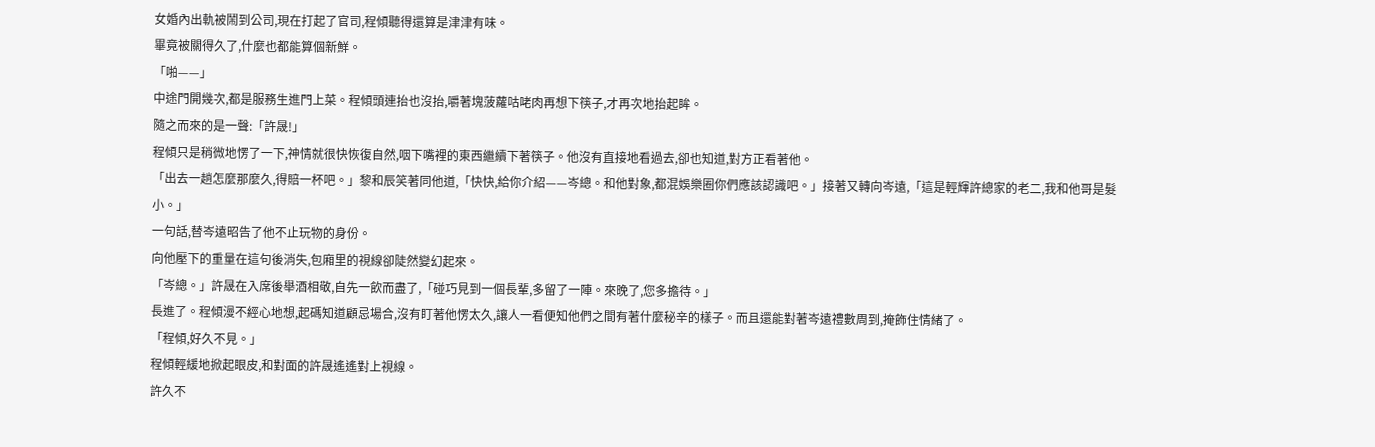女婚內出軌被鬧到公司,現在打起了官司,程傾聽得還算是津津有味。
畢竟被關得久了,什麼也都能算個新鮮。
「啪——」
中途門開幾次,都是服務生進門上菜。程傾頭連抬也沒抬,嚼著塊菠蘿咕咾肉再想下筷子,才再次地抬起眸。
隨之而來的是一聲:「許晟!」
程傾只是稍微地愣了一下,神情就很快恢復自然,咽下嘴裡的東西繼續下著筷子。他沒有直接地看過去,卻也知道,對方正看著他。
「出去一趟怎麼那麼久,得賠一杯吧。」黎和辰笑著同他道,「快快,給你介紹——岑總。和他對象,都混娛樂圈你們應該認識吧。」接著又轉向岑遠,「這是輕輝許總家的老二,我和他哥是髮小。」
一句話,替岑遠昭告了他不止玩物的身份。
向他壓下的重量在這句後消失,包廂里的視線卻陡然變幻起來。
「岑總。」許晟在入席後舉酒相敬,自先一飲而盡了,「碰巧見到一個長輩,多留了一陣。來晚了,您多擔待。」
長進了。程傾漫不經心地想,起碼知道顧忌場合,沒有盯著他愣太久,讓人一看便知他們之間有著什麼秘辛的樣子。而且還能對著岑遠禮數周到,掩飾住情緒了。
「程傾,好久不見。」
程傾輕緩地掀起眼皮,和對面的許晟遙遙對上視線。
許久不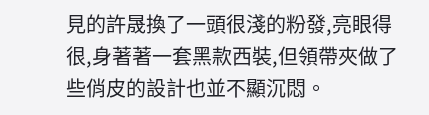見的許晟換了一頭很淺的粉發,亮眼得很,身著著一套黑款西裝,但領帶夾做了些俏皮的設計也並不顯沉悶。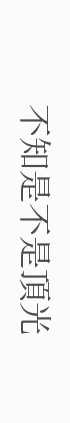不知是不是頂光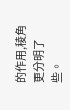的作用,稜角更分明了些。